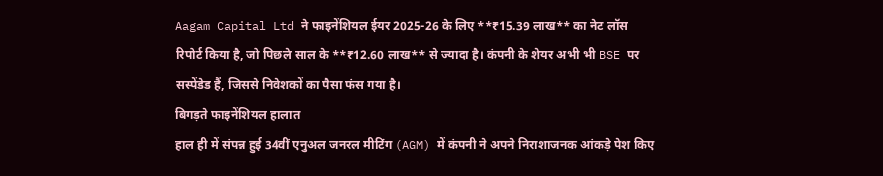Aagam Capital Ltd ने फाइनेंशियल ईयर 2025-26 के लिए **₹15.39 लाख** का नेट लॉस रिपोर्ट किया है, जो पिछले साल के **₹12.60 लाख** से ज्यादा है। कंपनी के शेयर अभी भी BSE पर सस्पेंडेड हैं, जिससे निवेशकों का पैसा फंस गया है।
बिगड़ते फाइनेंशियल हालात
हाल ही में संपन्न हुई 34वीं एनुअल जनरल मीटिंग (AGM) में कंपनी ने अपने निराशाजनक आंकड़े पेश किए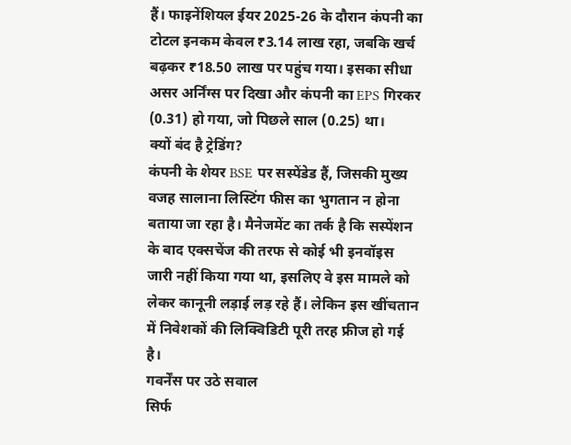हैं। फाइनेंशियल ईयर 2025-26 के दौरान कंपनी का टोटल इनकम केवल ₹3.14 लाख रहा, जबकि खर्च बढ़कर ₹18.50 लाख पर पहुंच गया। इसका सीधा असर अर्निंग्स पर दिखा और कंपनी का EPS गिरकर (0.31) हो गया, जो पिछले साल (0.25) था।
क्यों बंद है ट्रेडिंग?
कंपनी के शेयर BSE पर सस्पेंडेड हैं, जिसकी मुख्य वजह सालाना लिस्टिंग फीस का भुगतान न होना बताया जा रहा है। मैनेजमेंट का तर्क है कि सस्पेंशन के बाद एक्सचेंज की तरफ से कोई भी इनवॉइस जारी नहीं किया गया था, इसलिए वे इस मामले को लेकर कानूनी लड़ाई लड़ रहे हैं। लेकिन इस खींचतान में निवेशकों की लिक्विडिटी पूरी तरह फ्रीज हो गई है।
गवर्नेंस पर उठे सवाल
सिर्फ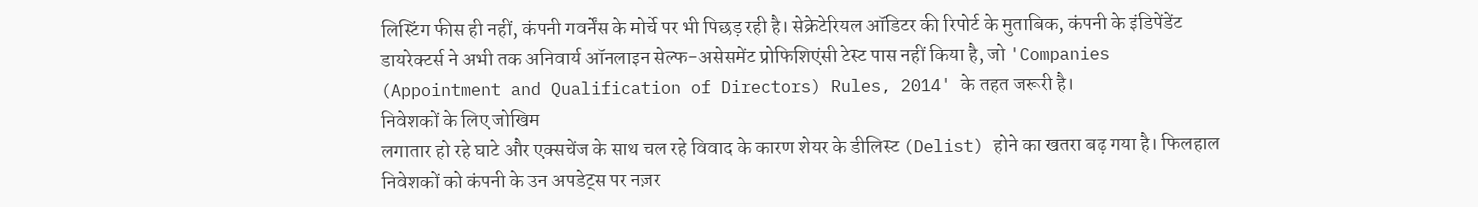लिस्टिंग फीस ही नहीं, कंपनी गवर्नेंस के मोर्चे पर भी पिछड़ रही है। सेक्रेटेरियल ऑडिटर की रिपोर्ट के मुताबिक, कंपनी के इंडिपेंडेंट डायरेक्टर्स ने अभी तक अनिवार्य ऑनलाइन सेल्फ-असेसमेंट प्रोफिशिएंसी टेस्ट पास नहीं किया है, जो 'Companies (Appointment and Qualification of Directors) Rules, 2014' के तहत जरूरी है।
निवेशकों के लिए जोखिम
लगातार हो रहे घाटे और एक्सचेंज के साथ चल रहे विवाद के कारण शेयर के डीलिस्ट (Delist) होने का खतरा बढ़ गया है। फिलहाल निवेशकों को कंपनी के उन अपडेट्स पर नज़र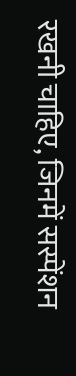रखनी चाहिए, जिनमें सस्पेंशन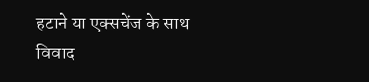हटाने या एक्सचेंज के साथ विवाद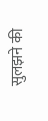सुलझने की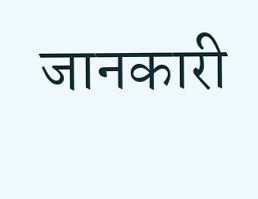जानकारी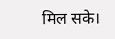मिल सके।